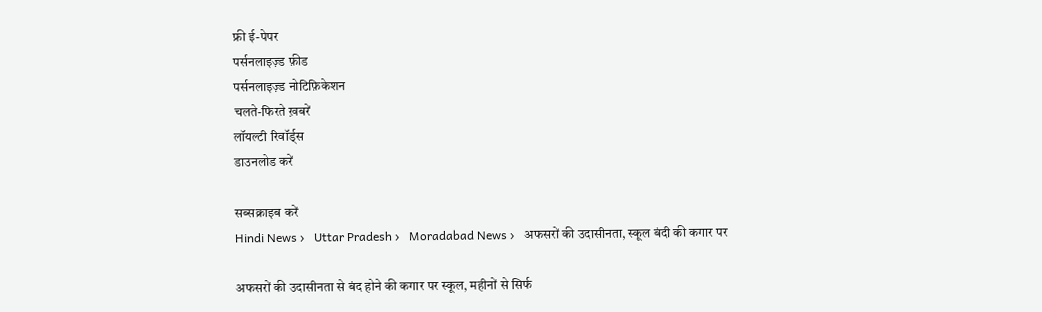फ्री ई-पेपर
पर्सनलाइज़्ड फ़ीड
पर्सनलाइज़्ड नोटिफ़िकेशन
चलते-फिरते ख़बरें
लॉयल्टी रिवॉर्ड्स
डाउनलोड करें

सब्सक्राइब करें
Hindi News ›   Uttar Pradesh ›   Moradabad News ›   अफसरों की उदासीनता, स्कूल बंदी की कगार पर

अफसरों की उदासीनता से बंद होने की कगार पर स्कूल, महीनों से सिर्फ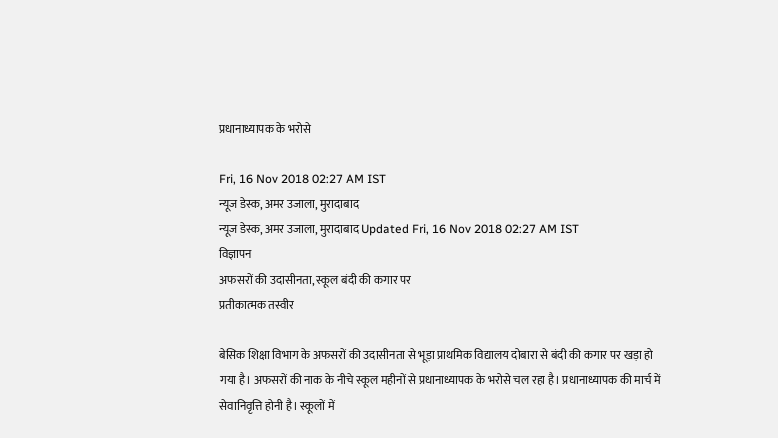प्रधानाध्यापक के भरोसे

Fri, 16 Nov 2018 02:27 AM IST
न्यूज डेस्क, अमर उजाला, मुरादाबाद
न्यूज डेस्क, अमर उजाला, मुरादाबाद Updated Fri, 16 Nov 2018 02:27 AM IST
विज्ञापन
अफसरों की उदासीनता, स्कूल बंदी की कगार पर
प्रतीकात्मक तस्वीर

बेसिक शिक्षा विभाग के अफसरों की उदासीनता से भूड़ा प्राथमिक विद्यालय दोबारा से बंदी की कगार पर खड़ा हो गया है। अफसरों की नाक के नीचे स्कूल महीनों से प्रधानाध्यापक के भरोसे चल रहा है। प्रधानाध्यापक की मार्च में सेवानिवृत्ति होनी है। स्कूलों में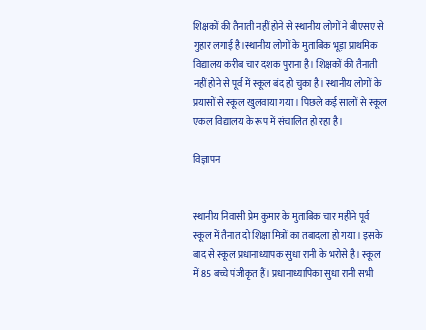शिक्षकों की तैनाती नहीं होने से स्थानीय लोगों ने बीएसए से गुहार लगाई है।स्थानीय लोगों के मुताबिक भूड़ा प्राथमिक विद्यालय करीब चार दशक पुराना है। शिक्षकों की तैनाती नहीं होने से पूर्व में स्कूल बंद हो चुका है। स्थानीय लोगों के प्रयासों से स्कूल खुलवाया गया। पिछले कई सालों से स्कूल एकल विद्यालय के रूप में संचालित हो रहा है।

विज्ञापन


स्थानीय निवासी प्रेम कुमार के मुताबिक चार महीने पूर्व स्कूल में तैनात दो शिक्षा मित्रों का तबादला हो गया। इसके बाद से स्कूल प्रधानाध्यापक सुधा रानी के भरोसे है। स्कूल में 85 बच्चे पंजीकृत हैं। प्रधानाध्यापिका सुधा रानी सभी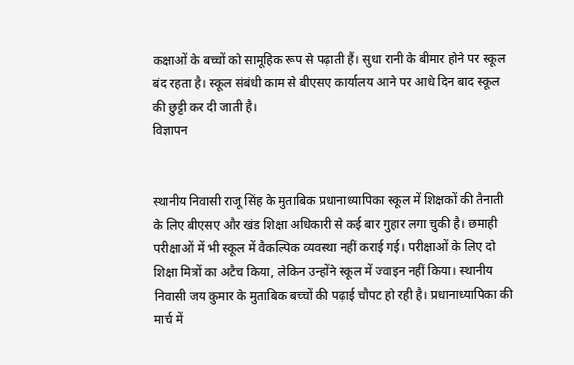कक्षाओं के बच्चों को सामूहिक रूप से पढ़ाती हैं। सुधा रानी के बीमार होने पर स्कूल बंद रहता है। स्कूल संबंधी काम से बीएसए कार्यालय आने पर आधे दिन बाद स्कूल की छुट्टी कर दी जाती है।
विज्ञापन


स्थानीय निवासी राजू सिंह के मुताबिक प्रधानाध्यापिका स्कूल में शिक्षकों की तैनाती के लिए बीएसए और खंड शिक्षा अधिकारी से कई बार गुहार लगा चुकी है। छमाही परीक्षाओं में भी स्कूल में वैकल्पिक व्यवस्था नहीं कराई गई। परीक्षाओं के लिए दो शिक्षा मित्रों का अटैच किया, लेकिन उन्होंने स्कूल में ज्वाइन नहीं किया। स्थानीय निवासी जय कुमार के मुताबिक बच्चों की पढ़ाई चौपट हो रही है। प्रधानाध्यापिका की मार्च में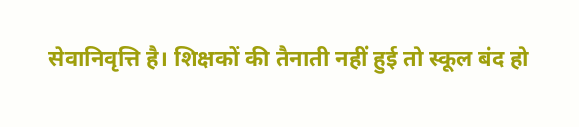सेवानिवृत्ति है। शिक्षकों की तैनाती नहीं हुई तो स्कूल बंद हो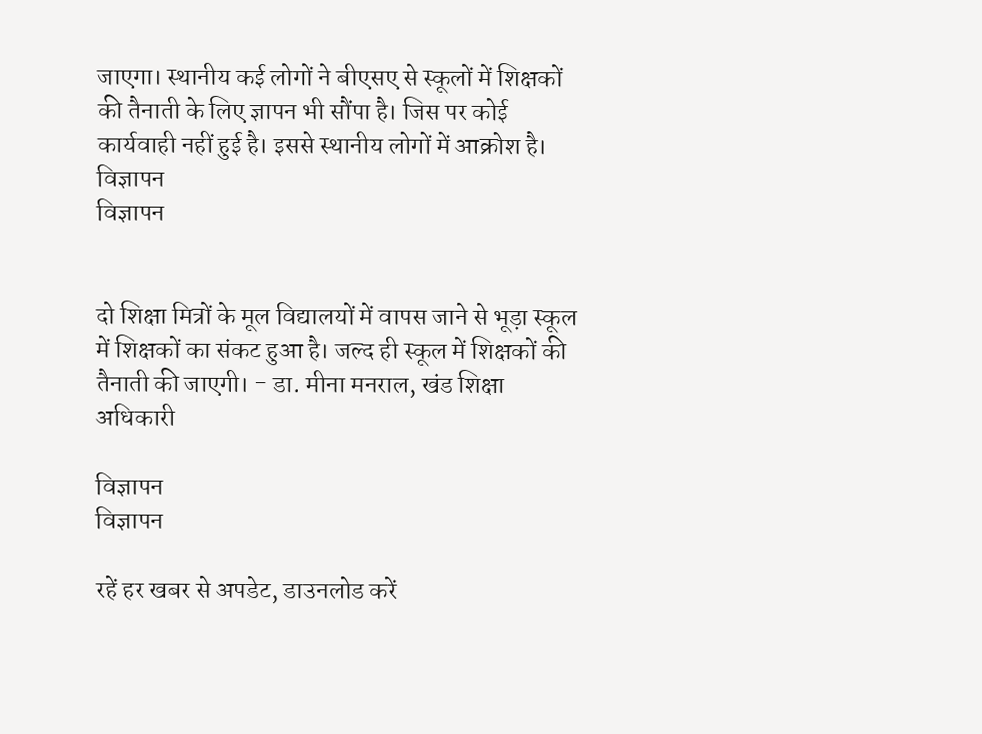जाएगा। स्थानीय कई लोगों ने बीएसए से स्कूलों में शिक्षकों की तैनाती के लिए ज्ञापन भी सौंपा है। जिस पर कोई कार्यवाही नहीं हुई है। इससे स्थानीय लोगों में आक्रोश है।
विज्ञापन
विज्ञापन


दो शिक्षा मित्रों के मूल विद्यालयों में वापस जाने से भूड़ा स्कूल में शिक्षकों का संकट हुआ है। जल्द ही स्कूल में शिक्षकों की तैनाती की जाएगी। - डा. मीना मनराल, खंड शिक्षा अधिकारी

विज्ञापन
विज्ञापन

रहें हर खबर से अपडेट, डाउनलोड करें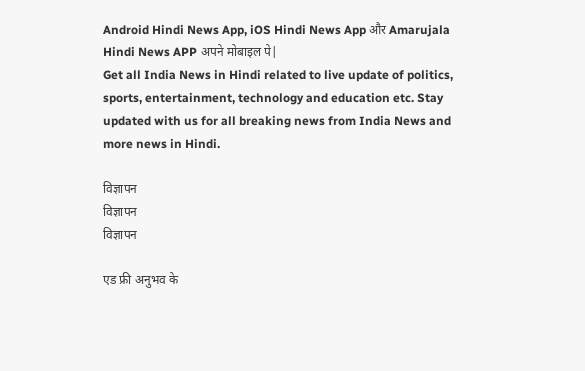Android Hindi News App, iOS Hindi News App और Amarujala Hindi News APP अपने मोबाइल पे|
Get all India News in Hindi related to live update of politics, sports, entertainment, technology and education etc. Stay updated with us for all breaking news from India News and more news in Hindi.

विज्ञापन
विज्ञापन
विज्ञापन

एड फ्री अनुभव के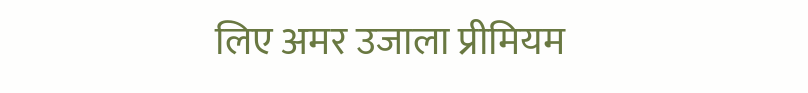लिए अमर उजाला प्रीमियम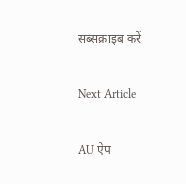सब्सक्राइब करें

Next Article

AU ऐप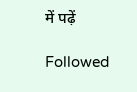में पढ़ें

Followed